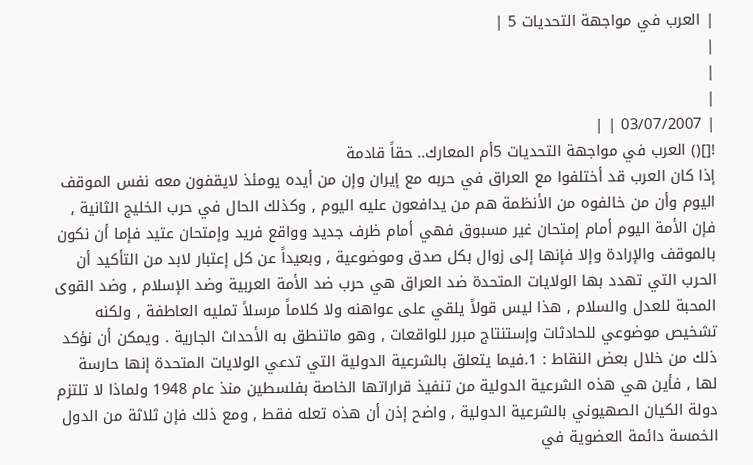| العرب في مواجهة التحديات 5 |
|
|
|
| 03/07/2007 | |
![]() العرب في مواجهة التحديات 5أم المعارك.. حقاً قادمة
إذا كان العرب قد أختلفوا مع العراق في حربه مع إيران وإن من أيده يومئذ لايقفون معه نفس الموقف اليوم وأن من خالفوه من الأنظمة هم من يدافعون عليه اليوم , وكذلك الحال في حرب الخليج الثانية , فإن الأمة اليوم أمام إمتحان غير مسبوق فهي أمام ظرف جديد وواقع فريد وإمتحان عتيد فإما أن نكون بالموقف والإرادة وإلا فإنها إلى زوال بكل صدق وموضوعية , وبعيداً عن كل إعتبار لابد من التأكيد أن الحرب التي تهدد بها الولايات المتحدة ضد العراق هي حرب ضد الأمة العربية وضد الإسلام , وضد القوى المحبة للعدل والسلام , هذا ليس قولاً يلقي على عواهنه ولا كلاماً مرسلاً تمليه العاطفة , ولكنه تشخيص موضوعي للحادثات وإستنتاج مبرر للواقعات , وهو ماتنطق به الأحداث الجارية . ويمكن أن نؤكد ذلك من خلال بعض النقاط : 1.فيما يتعلق بالشرعية الدولية التي تدعي الولايات المتحدة إنها حارسة لها , فأين هي هذه الشرعية الدولية من تنفيذ قراراتها الخاصة بفلسطين منذ عام 1948 ولماذا لا تلتزم دولة الكيان الصهيوني بالشرعية الدولية , واضح إذن أن هذه تعله فقط , ومع ذلك فإن ثلاثة من الدول الخمسة دائمة العضوية في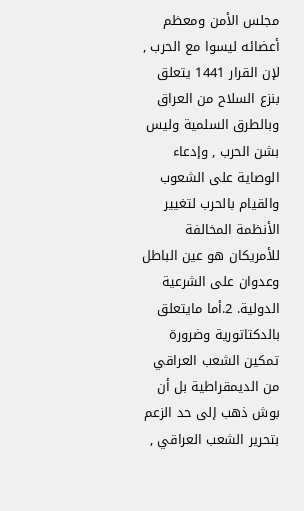مجلس الأمن ومعظم أعضائه ليسوا مع الحرب , لإن القرار 1441 يتعلق بنزع السلاح من العراق وبالطرق السلمية وليس بشن الحرب , وإدعاء الوصاية على الشعوب والقيام بالحرب لتغيير الأنظمة المخالفة للأمريكان هو عين الباطل وعدوان على الشرعية الدولية. 2.أما مايتعلق بالدكتاتورية وضرورة تمكين الشعب العراقي من الديمقراطية بل أن بوش ذهب إلى حد الزعم بتحرير الشعب العراقي ,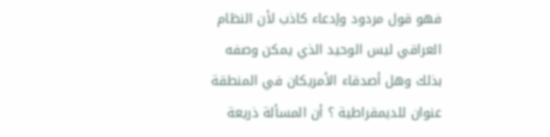فهو قول مردود وإدعاء كاذب لأن النظام العراقي ليس الوحيد الذي يمكن وصفه بذلك وهل أصدقاء الأمريكان في المنطقة عنوان للديمقراطية ؟ أن المسألة ذريعة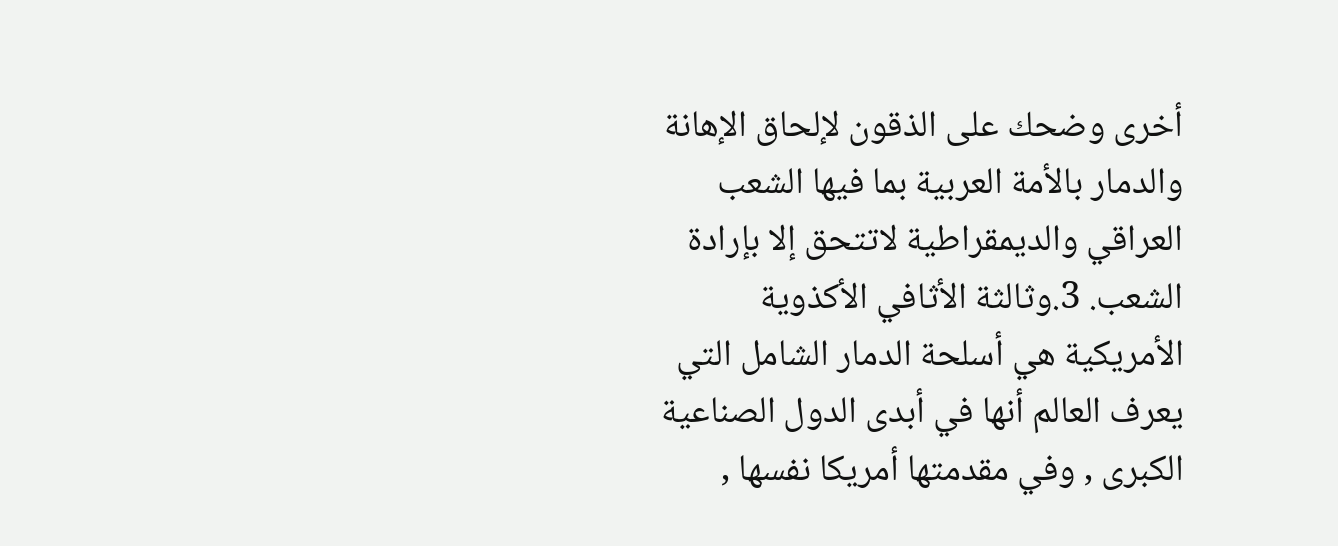أخرى وضحك على الذقون لإلحاق الإهانة والدمار بالأمة العربية بما فيها الشعب العراقي والديمقراطية لاتتحق إلا بإرادة الشعب. 3.وثالثة الأثافي الأكذوية الأمريكية هي أسلحة الدمار الشامل التي يعرف العالم أنها في أبدى الدول الصناعية الكبرى , وفي مقدمتها أمريكا نفسها ,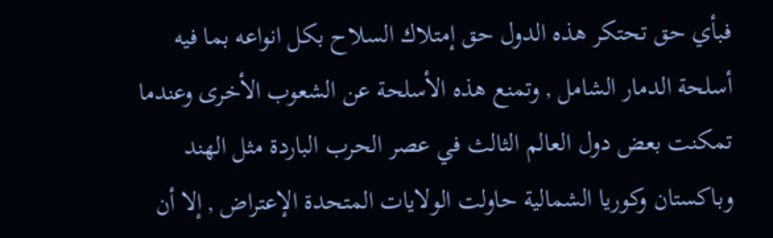فبأي حق تحتكر هذه الدول حق إمتلاك السلاح بكل انواعه بما فيه أسلحة الدمار الشامل , وتمنع هذه الأسلحة عن الشعوب الأخرى وعندما تمكنت بعض دول العالم الثالث في عصر الحرب الباردة مثل الهند وباكستان وكوريا الشمالية حاولت الولايات المتحدة الإعتراض , إلا أن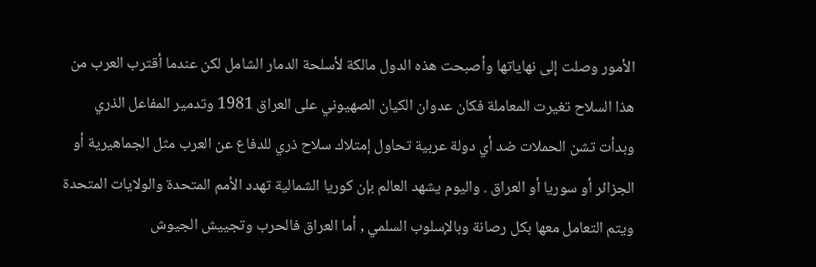الأمور وصلت إلى نهاياتها وأصبحت هذه الدول مالكة لأسلحة الدمار الشامل لكن عندما أقترب العرب من هذا السلاح تغيرت المعاملة فكان عدوان الكيان الصهيوني على العراق 1981 وتدمير المفاعل الذري وبدأت تشن الحملات ضد أي دولة عربية تحاول إمتلاك سلاح ذري للدفاع عن العرب مثل الجماهيرية أو الجزائر أو سوريا أو العراق . واليوم يشهد العالم بإن كوريا الشمالية تهدد الأمم المتحدة والولايات المتحدة ويتم التعامل معها بكل رصانة وبالإسلوب السلمي , أما العراق فالحرب وتجييش الجيوش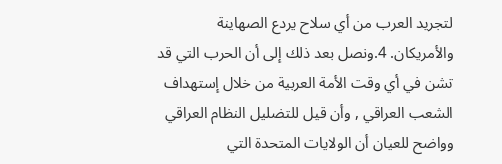لتجريد العرب من أي سلاح يردع الصهاينة والأمريكان. 4.ونصل بعد ذلك إلى أن الحرب التي قد تشن في أي وقت الأمة العربية من خلال إستهداف الشعب العراقي , وأن قيل للتضليل النظام العراقي وواضح للعيان أن الولايات المتحدة التي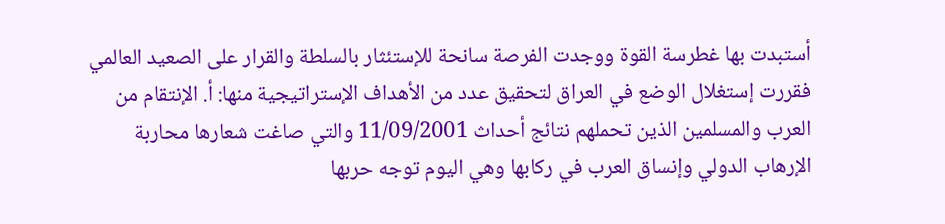أستبدت بها غطرسة القوة ووجدت الفرصة سانحة للإستئثار بالسلطة والقرار على الصعيد العالمي فقررت إستغلال الوضع في العراق لتحقيق عدد من الأهداف الإستراتيجية منها: أ. الإنتقام من العرب والمسلمين الذين تحملهم نتائج أحداث 11/09/2001 والتي صاغت شعارها محاربة الإرهاب الدولي وإنساق العرب في ركابها وهي اليوم توجه حربها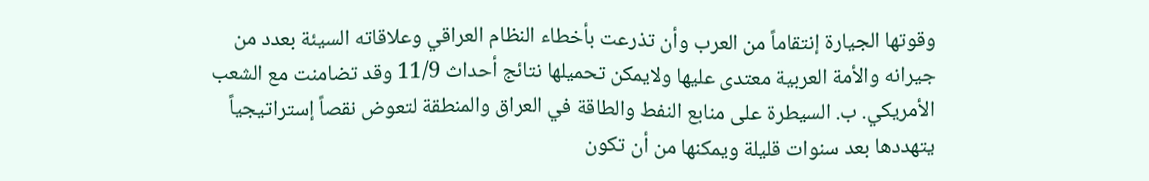وقوتها الجيارة إنتقاماً من العرب وأن تذرعت بأخطاء النظام العراقي وعلاقاته السيئة بعدد من جيرانه والأمة العربية معتدى عليها ولايمكن تحميلها نتائج أحداث 11/9 وقد تضامنت مع الشعب الأمريكي. ب. السيطرة على منابع النفط والطاقة في العراق والمنطقة لتعوض نقصاً إستراتيجياً يتهددها بعد سنوات قليلة ويمكنها من أن تكون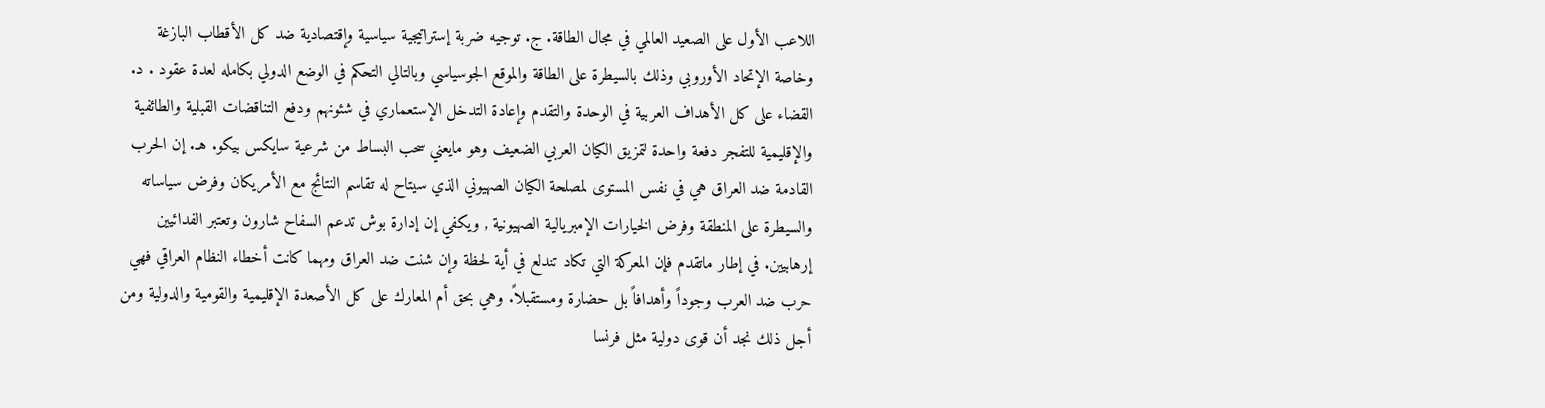اللاعب الأول على الصعيد العالمي في مجال الطاقة. ج. توجيه ضربة إستراتيجية سياسية وإقتصادية ضد كل الأقطاب البازغة وخاصة الإتحاد الأوروبي وذلك بالسيطرة على الطاقة والموقع الجوسياسي وبالتالي التحكم في الوضع الدولي بكامله لعدة عقود . د. القضاء على كل الأهداف العربية في الوحدة والتقدم وإعادة التدخل الإستعماري في شئونهم ودفع التناقضات القبلية والطائفية والإقليمية للتفجر دفعة واحدة لتمزيق الكيان العربي الضعيف وهو مايعني سحب البساط من شرعية سايكس بيكو. هـ. إن الحرب القادمة ضد العراق هي في نفس المستوى لمصلحة الكيان الصهيوني الذي سيتاح له تقاسم النتائج مع الأمريكان وفرض سياساته والسيطرة على المنطقة وفرض الخيارات الإمبريالية الصهيونية , ويكفي إن إدارة بوش تدعم السفاح شارون وتعتبر الفدائيين إرهابيين. في إطار ماتقدم فإن المعركة التي تكاد تندلع في أية لحظة وإن شنت ضد العراق ومهما كانت أخطاء النظام العراقي فهي حرب ضد العرب وجوداً وأهدافاً بل حضارة ومستقبلاً. وهي بحق أم المعارك على كل الأصعدة الإقليمية والقومية والدولية ومن أجل ذلك نجد أن قوى دولية مثل فرنسا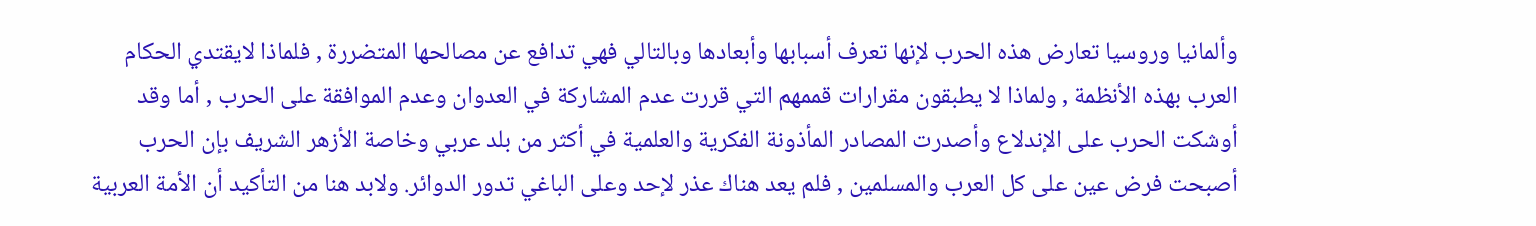وألمانيا وروسيا تعارض هذه الحرب لإنها تعرف أسبابها وأبعادها وبالتالي فهي تدافع عن مصالحها المتضررة , فلماذا لايقتدي الحكام العرب بهذه الأنظمة , ولماذا لا يطبقون مقرارات قممهم التي قررت عدم المشاركة في العدوان وعدم الموافقة على الحرب , أما وقد أوشكت الحرب على الإندلاع وأصدرت المصادر المأذونة الفكرية والعلمية في أكثر من بلد عربي وخاصة الأزهر الشريف بإن الحرب أصبحت فرض عين على كل العرب والمسلمين , فلم يعد هناك عذر لإحد وعلى الباغي تدور الدوائر. ولابد هنا من التأكيد أن الأمة العربية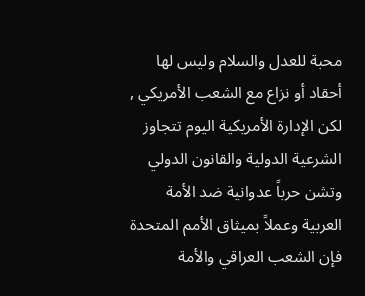محبة للعدل والسلام وليس لها أحقاد أو نزاع مع الشعب الأمريكي , لكن الإدارة الأمريكية اليوم تتجاوز الشرعية الدولية والقانون الدولي وتشن حرباً عدوانية ضد الأمة العربية وعملاً بميثاق الأمم المتحدة فإن الشعب العراقي والأمة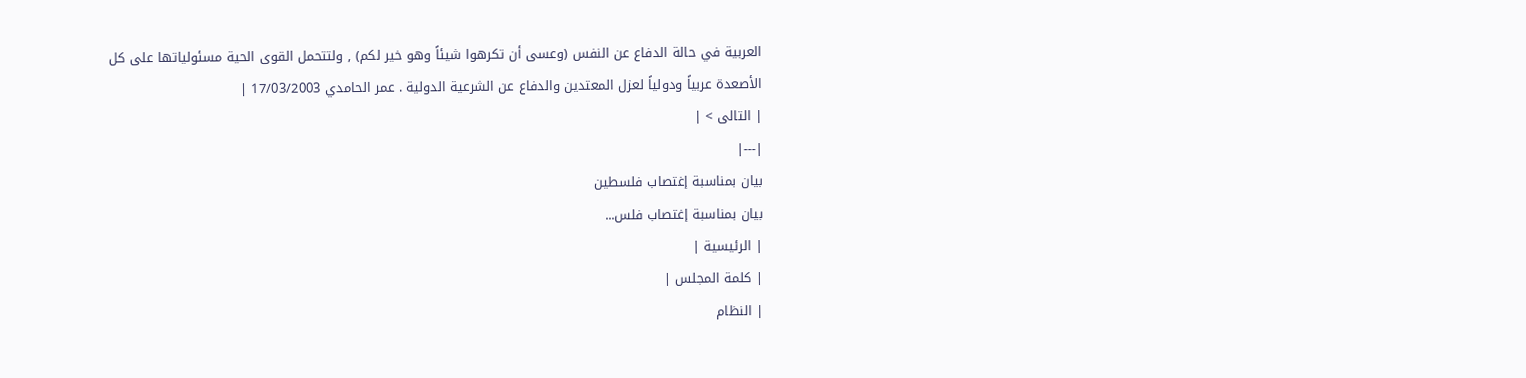العربية في حالة الدفاع عن النفس (وعسى أن تكرهوا شيئاً وهو خير لكم) , ولتتحمل القوى الحية مسئولياتها على كل الأصعدة عربياً ودولياً لعزل المعتدين والدفاع عن الشرعية الدولية . عمر الحامدي 17/03/2003 |
| التالى > |
|---|
بيان بمناسبة إغتصاب فلسطين
بيان بمناسبة إغتصاب فلس...
| الرئيسية |
| كلمة المجلس |
| النظام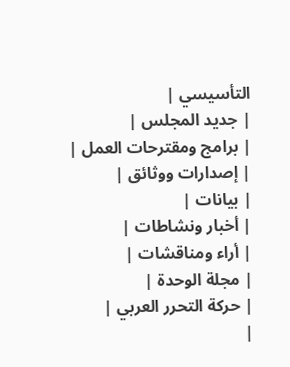التأسيسي |
| جديد المجلس |
| برامج ومقترحات العمل |
| إصدارات ووثائق |
| بيانات |
| أخبار ونشاطات |
| أراء ومناقشات |
| مجلة الوحدة |
| حركة التحرر العربي |
|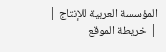المؤسسة العربية للإنتاج |
| خريطة الموقع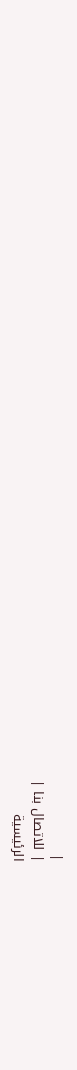|
| للاتصال بنا |
الرئيسية